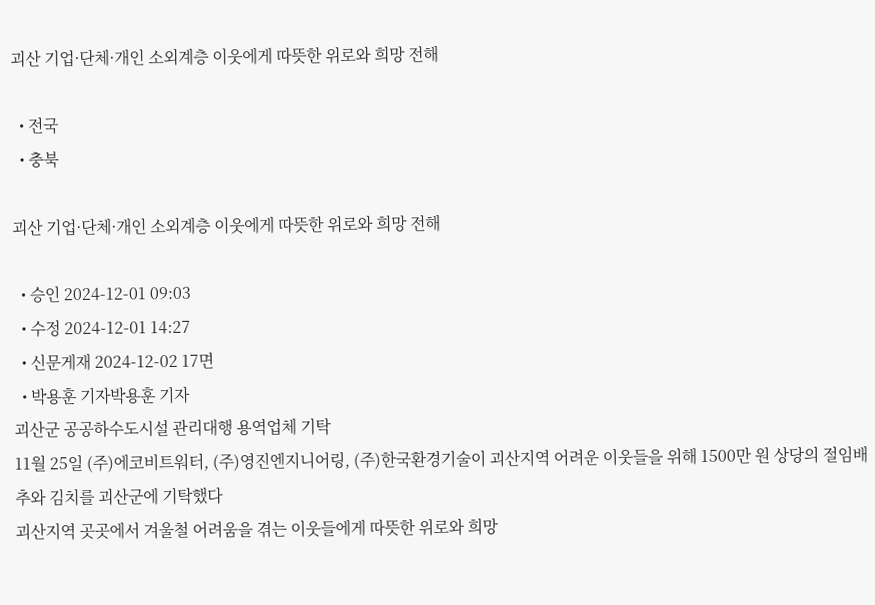괴산 기업·단체·개인 소외계층 이웃에게 따뜻한 위로와 희망 전해

  • 전국
  • 충북

괴산 기업·단체·개인 소외계층 이웃에게 따뜻한 위로와 희망 전해

  • 승인 2024-12-01 09:03
  • 수정 2024-12-01 14:27
  • 신문게재 2024-12-02 17면
  • 박용훈 기자박용훈 기자
괴산군 공공하수도시설 관리대행 용역업체 기탁
11월 25일 (주)에코비트워터, (주)영진엔지니어링, (주)한국환경기술이 괴산지역 어려운 이웃들을 위해 1500만 원 상당의 절임배추와 김치를 괴산군에 기탁했다
괴산지역 곳곳에서 겨울철 어려움을 겪는 이웃들에게 따뜻한 위로와 희망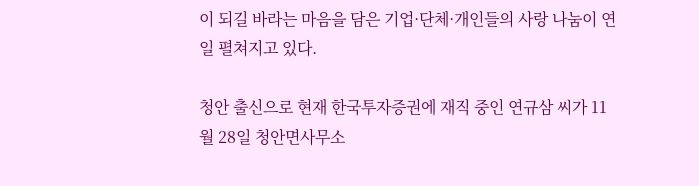이 되길 바라는 마음을 담은 기업·단체·개인들의 사랑 나눔이 연일 펼쳐지고 있다.

청안 출신으로 현재 한국투자증권에 재직 중인 연규삼 씨가 11월 28일 청안면사무소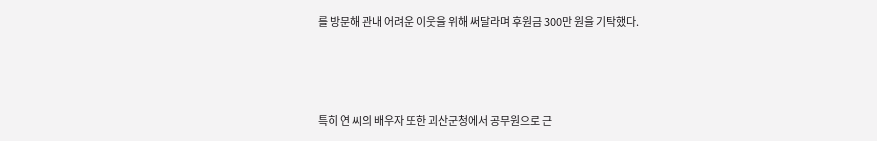를 방문해 관내 어려운 이웃을 위해 써달라며 후원금 300만 원을 기탁했다.



특히 연 씨의 배우자 또한 괴산군청에서 공무원으로 근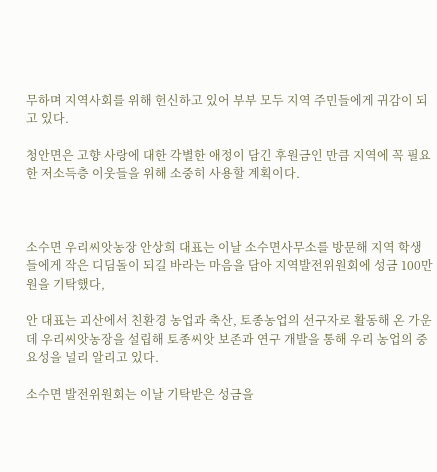무하며 지역사회를 위해 헌신하고 있어 부부 모두 지역 주민들에게 귀감이 되고 있다.

청안면은 고향 사랑에 대한 각별한 애정이 담긴 후원금인 만큼 지역에 꼭 필요한 저소득층 이웃들을 위해 소중히 사용할 계획이다.



소수면 우리씨앗농장 안상희 대표는 이날 소수면사무소를 방문해 지역 학생들에게 작은 디딤돌이 되길 바라는 마음을 담아 지역발전위원회에 성금 100만 원을 기탁했다,

안 대표는 괴산에서 친환경 농업과 축산, 토종농업의 선구자로 활동해 온 가운데 우리씨앗농장을 설립해 토종씨앗 보존과 연구 개발을 통해 우리 농업의 중요성을 널리 알리고 있다.

소수면 발전위원회는 이날 기탁받은 성금을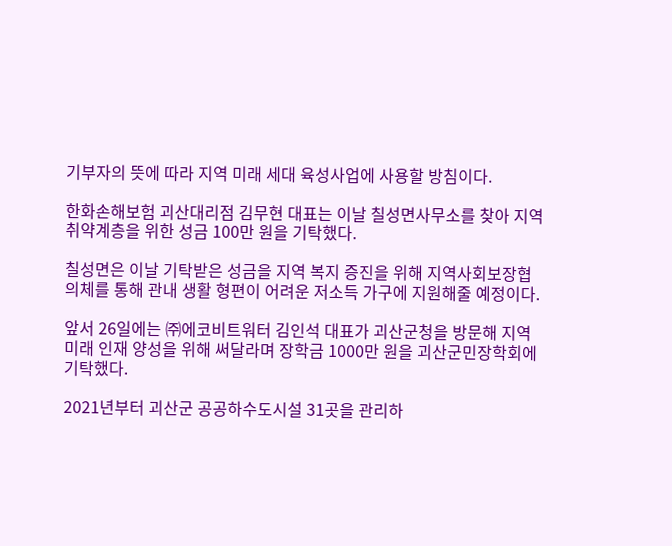기부자의 뜻에 따라 지역 미래 세대 육성사업에 사용할 방침이다.

한화손해보험 괴산대리점 김무현 대표는 이날 칠성면사무소를 찾아 지역 취약계층을 위한 성금 100만 원을 기탁했다.

칠성면은 이날 기탁받은 성금을 지역 복지 증진을 위해 지역사회보장협의체를 통해 관내 생활 형편이 어려운 저소득 가구에 지원해줄 예정이다.

앞서 26일에는 ㈜에코비트워터 김인석 대표가 괴산군청을 방문해 지역 미래 인재 양성을 위해 써달라며 장학금 1000만 원을 괴산군민장학회에 기탁했다.

2021년부터 괴산군 공공하수도시설 31곳을 관리하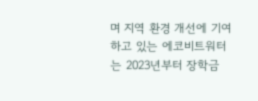며 지역 환경 개선에 기여하고 있는 에코비트워터는 2023년부터 장학금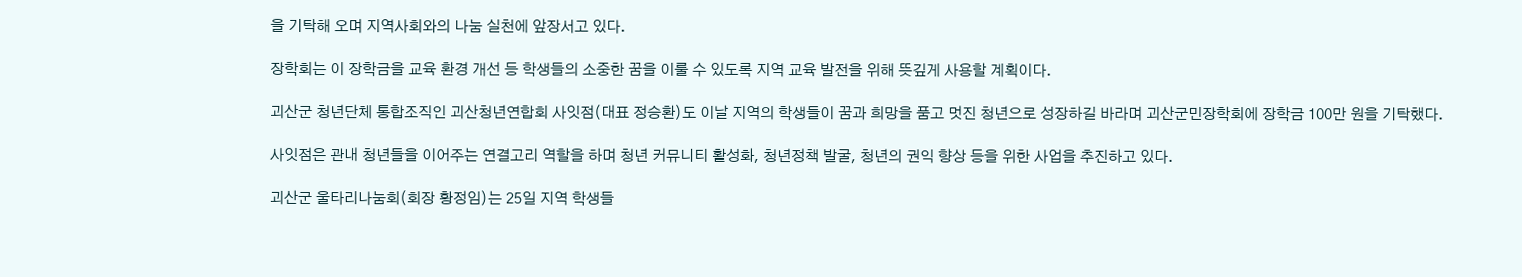을 기탁해 오며 지역사회와의 나눔 실천에 앞장서고 있다.

장학회는 이 장학금을 교육 환경 개선 등 학생들의 소중한 꿈을 이룰 수 있도록 지역 교육 발전을 위해 뜻깊게 사용할 계획이다.

괴산군 청년단체 통합조직인 괴산청년연합회 사잇점(대표 정승환)도 이날 지역의 학생들이 꿈과 희망을 품고 멋진 청년으로 성장하길 바라며 괴산군민장학회에 장학금 100만 원을 기탁했다.

사잇점은 관내 청년들을 이어주는 연결고리 역할을 하며 청년 커뮤니티 활성화, 청년정책 발굴, 청년의 권익 향상 등을 위한 사업을 추진하고 있다.

괴산군 울타리나눔회(회장 황정임)는 25일 지역 학생들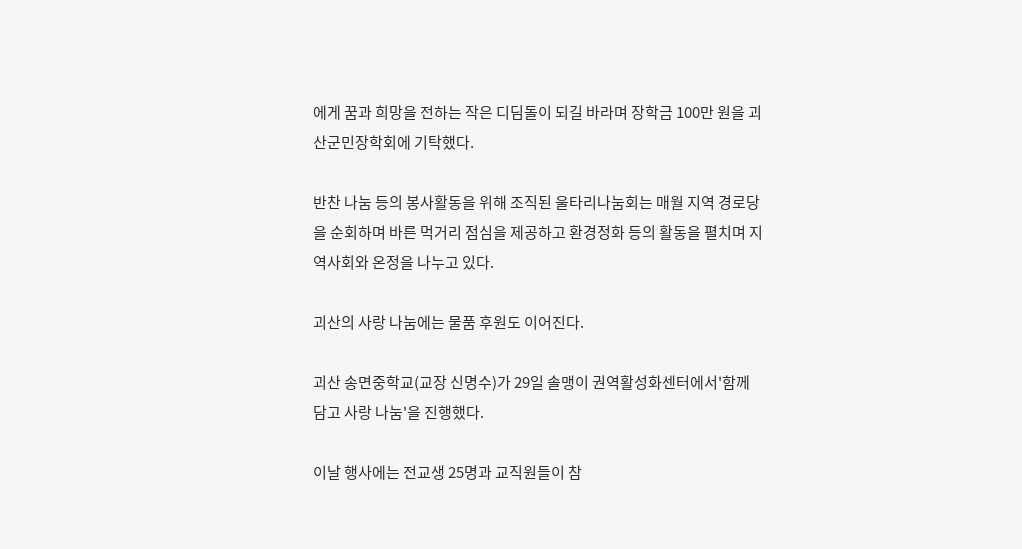에게 꿈과 희망을 전하는 작은 디딤돌이 되길 바라며 장학금 100만 원을 괴산군민장학회에 기탁했다.

반찬 나눔 등의 봉사활동을 위해 조직된 울타리나눔회는 매월 지역 경로당을 순회하며 바른 먹거리 점심을 제공하고 환경정화 등의 활동을 펼치며 지역사회와 온정을 나누고 있다.

괴산의 사랑 나눔에는 물품 후원도 이어진다.

괴산 송면중학교(교장 신명수)가 29일 솔맹이 권역활성화센터에서'함께 담고 사랑 나눔'을 진행했다.

이날 행사에는 전교생 25명과 교직원들이 참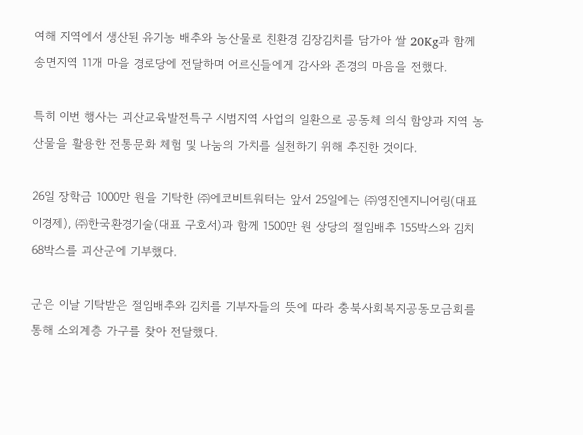여해 지역에서 생산된 유기농 배추와 농산물로 친환경 김장김치를 담가아 쌀 20Kg과 함께 송면지역 11개 마을 경로당에 전달하며 어르신들에게 감사와 존경의 마음을 전했다.

특히 이번 행사는 괴산교육발전특구 시범지역 사업의 일환으로 공동체 의식 함양과 지역 농산물을 활용한 전통문화 체험 및 나눔의 가치를 실천하기 위해 추진한 것이다.

26일 장학금 1000만 원을 기탁한 ㈜에코비트워터는 앞서 25일에는 ㈜영진엔지니어링(대표 이경제), ㈜한국환경기술(대표 구호서)과 함께 1500만 원 상당의 절임배추 155박스와 김치 68박스를 괴산군에 기부했다.

군은 이날 기탁받은 절임배추와 김치를 기부자들의 뜻에 따라 충북사회복지공동모금회를 통해 소외계층 가구를 찾아 전달했다.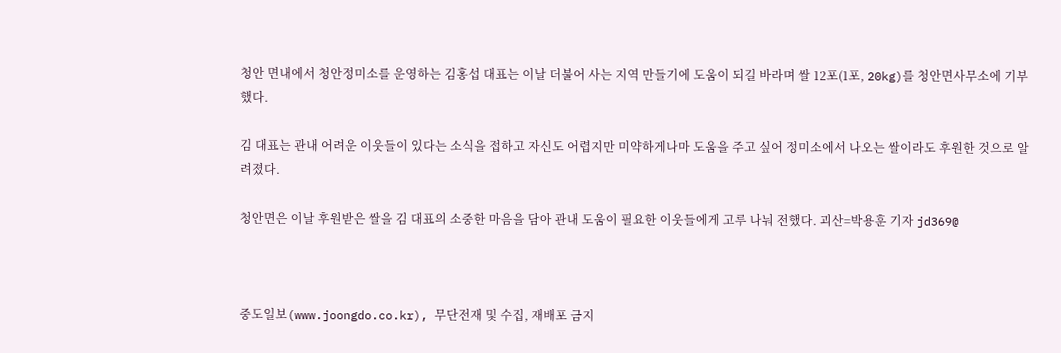청안 면내에서 청안정미소를 운영하는 김홍섭 대표는 이날 더불어 사는 지역 만들기에 도움이 되길 바라며 쌀 12포(1포, 20kg)를 청안면사무소에 기부했다.

김 대표는 관내 어려운 이웃들이 있다는 소식을 접하고 자신도 어렵지만 미약하게나마 도움을 주고 싶어 정미소에서 나오는 쌀이라도 후원한 것으로 알려졌다.

청안면은 이날 후원받은 쌀을 김 대표의 소중한 마음을 담아 관내 도움이 필요한 이웃들에게 고루 나눠 전했다. 괴산=박용훈 기자 jd369@



중도일보(www.joongdo.co.kr), 무단전재 및 수집, 재배포 금지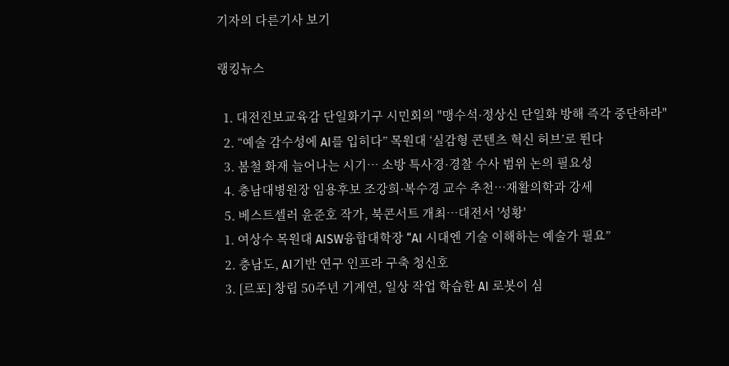기자의 다른기사 보기

랭킹뉴스

  1. 대전진보교육감 단일화기구 시민회의 "맹수석·정상신 단일화 방해 즉각 중단하라"
  2. “예술 감수성에 AI를 입히다” 목원대 ‘실감형 콘텐츠 혁신 허브’로 뛴다
  3. 봄철 화재 늘어나는 시기… 소방 특사경·경찰 수사 범위 논의 필요성
  4. 충남대병원장 임용후보 조강희·복수경 교수 추천…재활의학과 강세
  5. 베스트셀러 윤준호 작가, 북콘서트 개최…대전서 '성황'
  1. 여상수 목원대 AISW융합대학장 “AI 시대엔 기술 이해하는 예술가 필요”
  2. 충남도, AI기반 연구 인프라 구축 청신호
  3. [르포] 창립 50주년 기계연, 일상 작업 학습한 AI 로봇이 심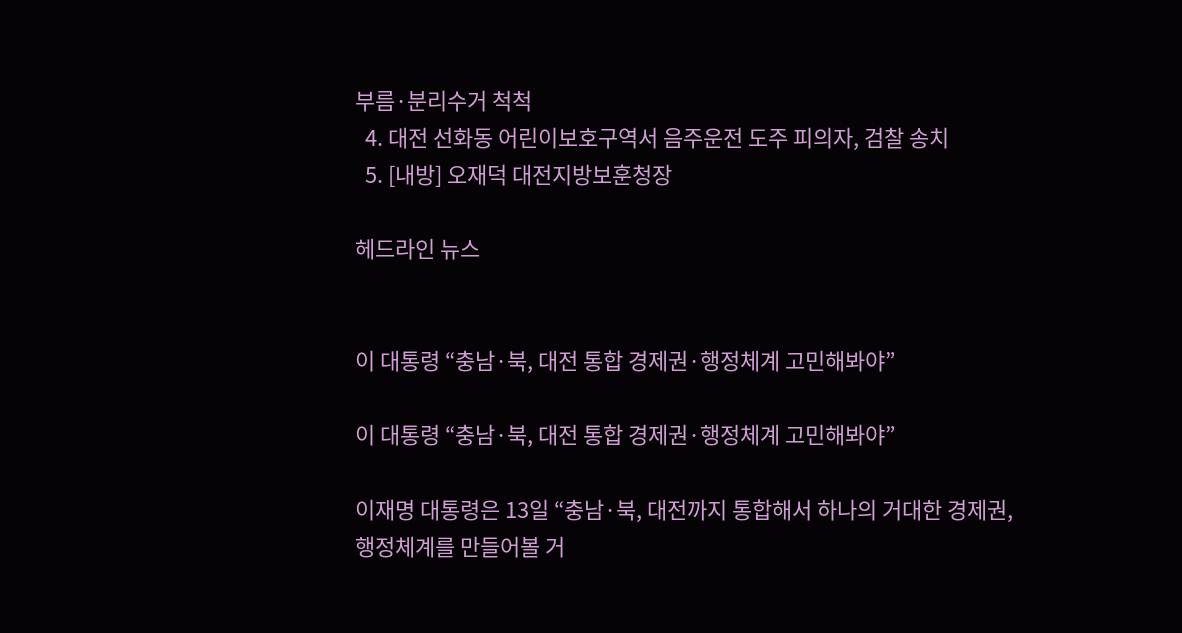부름·분리수거 척척
  4. 대전 선화동 어린이보호구역서 음주운전 도주 피의자, 검찰 송치
  5. [내방] 오재덕 대전지방보훈청장

헤드라인 뉴스


이 대통령 “충남·북, 대전 통합 경제권·행정체계 고민해봐야”

이 대통령 “충남·북, 대전 통합 경제권·행정체계 고민해봐야”

이재명 대통령은 13일 “충남·북, 대전까지 통합해서 하나의 거대한 경제권, 행정체계를 만들어볼 거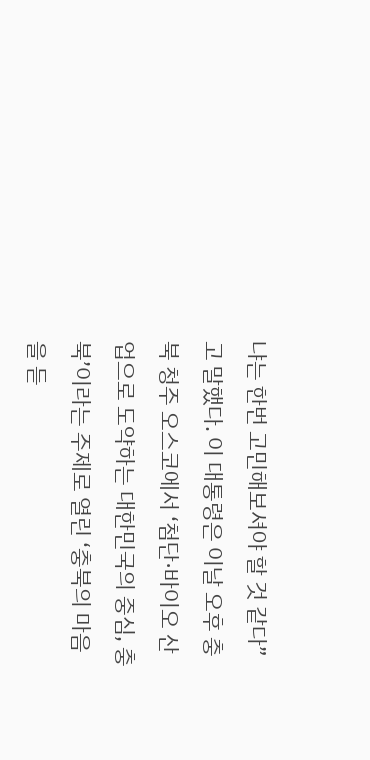냐는 한번 고민해보셔야 할 것 같다”고 말했다. 이 대통령은 이날 오후 충북 청주 오스코에서 ‘첨단·바이오 산업으로 도약하는 대한민국의 중심, 충북’이라는 주제로 열린 ‘충북의 마음을 듣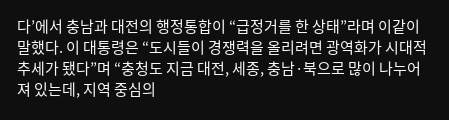다’에서 충남과 대전의 행정통합이 “급정거를 한 상태”라며 이같이 말했다. 이 대통령은 “도시들이 경쟁력을 올리려면 광역화가 시대적 추세가 됐다”며 “충청도 지금 대전, 세종, 충남·북으로 많이 나누어져 있는데, 지역 중심의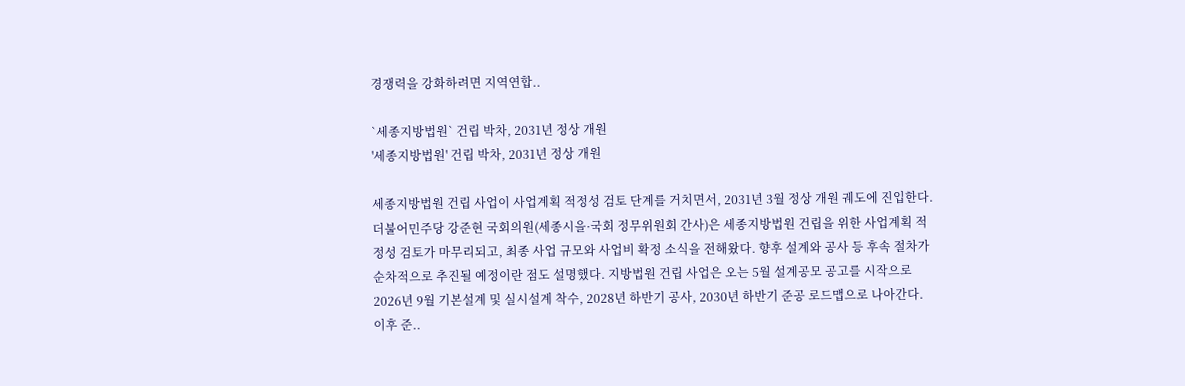경쟁력을 강화하려면 지역연합..

`세종지방법원` 건립 박차, 2031년 정상 개원
'세종지방법원' 건립 박차, 2031년 정상 개원

세종지방법원 건립 사업이 사업계획 적정성 검토 단계를 거치면서, 2031년 3월 정상 개원 궤도에 진입한다. 더불어민주당 강준현 국회의원(세종시을·국회 정무위원회 간사)은 세종지방법원 건립을 위한 사업계획 적정성 검토가 마무리되고, 최종 사업 규모와 사업비 확정 소식을 전해왔다. 향후 설계와 공사 등 후속 절차가 순차적으로 추진될 예정이란 점도 설명했다. 지방법원 건립 사업은 오는 5월 설계공모 공고를 시작으로 2026년 9월 기본설계 및 실시설계 착수, 2028년 하반기 공사, 2030년 하반기 준공 로드맵으로 나아간다. 이후 준..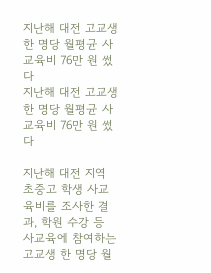지난해 대전 고교생 한 명당 월평균 사교육비 76만 원 썼다
지난해 대전 고교생 한 명당 월평균 사교육비 76만 원 썼다

지난해 대전 지역 초중고 학생 사교육비를 조사한 결과, 학원 수강 등 사교육에 참여하는 고교생 한 명당 월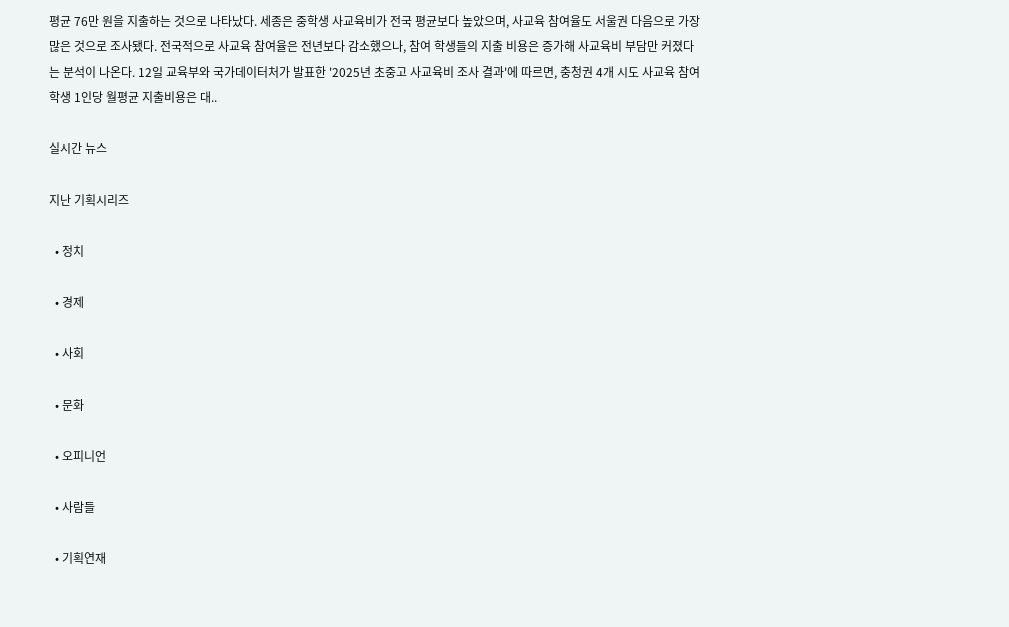평균 76만 원을 지출하는 것으로 나타났다. 세종은 중학생 사교육비가 전국 평균보다 높았으며, 사교육 참여율도 서울권 다음으로 가장 많은 것으로 조사됐다. 전국적으로 사교육 참여율은 전년보다 감소했으나, 참여 학생들의 지출 비용은 증가해 사교육비 부담만 커졌다는 분석이 나온다. 12일 교육부와 국가데이터처가 발표한 '2025년 초중고 사교육비 조사 결과'에 따르면, 충청권 4개 시도 사교육 참여 학생 1인당 월평균 지출비용은 대..

실시간 뉴스

지난 기획시리즈

  • 정치

  • 경제

  • 사회

  • 문화

  • 오피니언

  • 사람들

  • 기획연재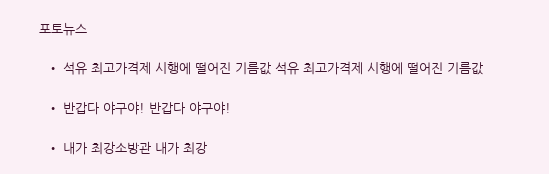포토뉴스

  • 석유 최고가격제 시행에 떨어진 기름값 석유 최고가격제 시행에 떨어진 기름값

  • 반갑다 야구야! 반갑다 야구야!

  • 내가 최강소방관 내가 최강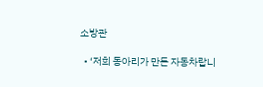소방관

  • ‘저희 동아리가 만든 자동차랍니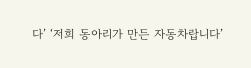다’ ‘저희 동아리가 만든 자동차랍니다’